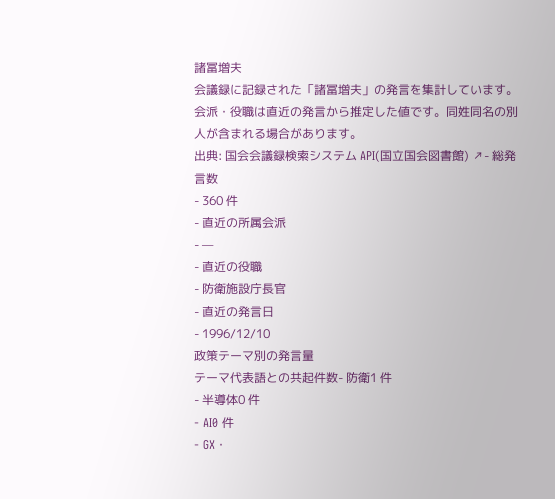諸冨増夫
会議録に記録された「諸冨増夫」の発言を集計しています。会派・役職は直近の発言から推定した値です。同姓同名の別人が含まれる場合があります。
出典: 国会会議録検索システム API(国立国会図書館) ↗- 総発言数
- 360 件
- 直近の所属会派
- —
- 直近の役職
- 防衛施設庁長官
- 直近の発言日
- 1996/12/10
政策テーマ別の発言量
テーマ代表語との共起件数- 防衛1 件
- 半導体0 件
- AI0 件
- GX・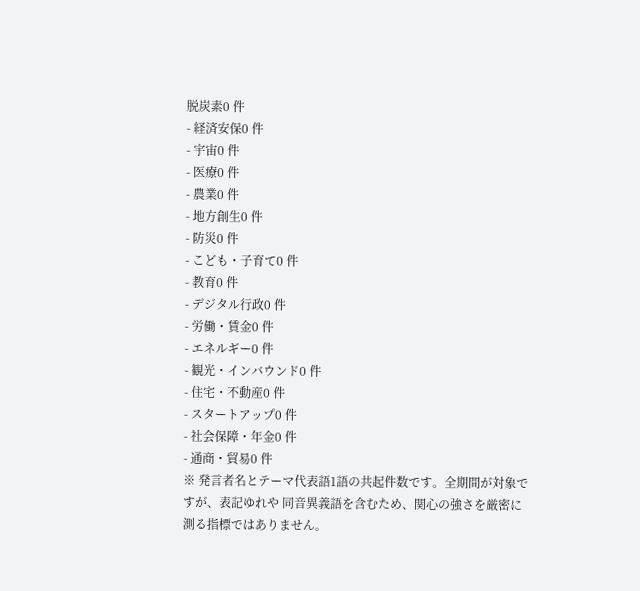脱炭素0 件
- 経済安保0 件
- 宇宙0 件
- 医療0 件
- 農業0 件
- 地方創生0 件
- 防災0 件
- こども・子育て0 件
- 教育0 件
- デジタル行政0 件
- 労働・賃金0 件
- エネルギー0 件
- 観光・インバウンド0 件
- 住宅・不動産0 件
- スタートアップ0 件
- 社会保障・年金0 件
- 通商・貿易0 件
※ 発言者名とテーマ代表語1語の共起件数です。全期間が対象ですが、表記ゆれや 同音異義語を含むため、関心の強さを厳密に測る指標ではありません。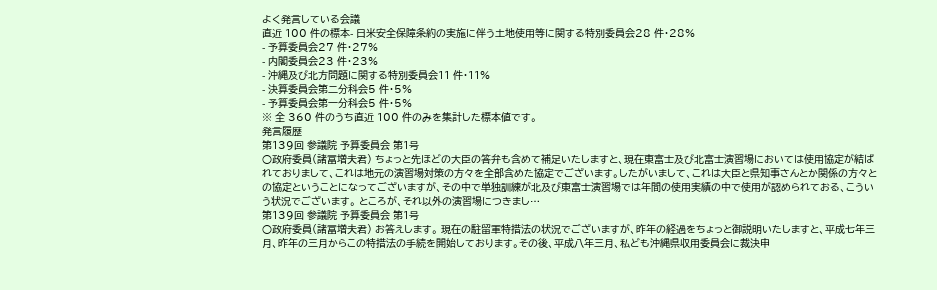よく発言している会議
直近 100 件の標本- 日米安全保障条約の実施に伴う土地使用等に関する特別委員会28 件・28%
- 予算委員会27 件・27%
- 内閣委員会23 件・23%
- 沖縄及び北方問題に関する特別委員会11 件・11%
- 決算委員会第二分科会5 件・5%
- 予算委員会第一分科会5 件・5%
※ 全 360 件のうち直近 100 件のみを集計した標本値です。
発言履歴
第139回 参議院 予算委員会 第1号
○政府委員(諸冨増夫君) ちょっと先ほどの大臣の答弁も含めて補足いたしますと、現在東富士及び北富士演習場においては使用協定が結ばれておりまして、これは地元の演習場対策の方々を全部含めた協定でございます。したがいまして、これは大臣と県知事さんとか関係の方々との協定ということになってございますが、その中で単独訓練が北及び東富士演習場では年間の使用実績の中で使用が認められておる、こういう状況でございます。 ところが、それ以外の演習場につきまし…
第139回 参議院 予算委員会 第1号
○政府委員(諸冨増夫君) お答えします。 現在の駐留軍特措法の状況でございますが、昨年の経過をちょっと御説明いたしますと、平成七年三月、昨年の三月からこの特措法の手続を開始しております。その後、平成八年三月、私ども沖縄県収用委員会に裁決申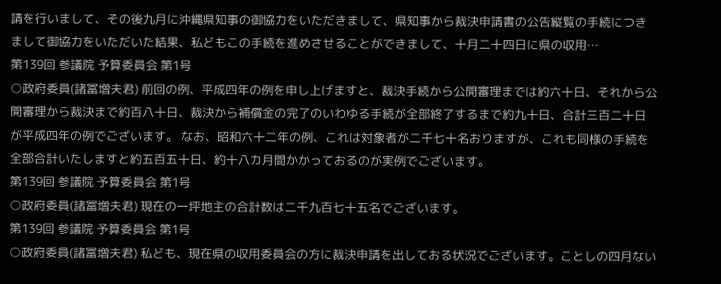請を行いまして、その後九月に沖縄県知事の御協力をいただきまして、県知事から裁決申請書の公告縦覧の手続につきまして御協力をいただいた結果、私どもこの手続を進めさせることができまして、十月二十四日に県の収用…
第139回 参議院 予算委員会 第1号
○政府委員(諸冨増夫君) 前回の例、平成四年の例を申し上げますと、裁決手続から公開審理までは約六十日、それから公開審理から裁決まで約百八十日、裁決から補償金の完了のいわゆる手続が全部終了するまで約九十日、合計三百二十日が平成四年の例でございます。 なお、昭和六十二年の例、これは対象者が二千七十名おりますが、これも同様の手続を全部合計いたしますと約五百五十日、約十八カ月間かかっておるのが実例でございます。
第139回 参議院 予算委員会 第1号
○政府委員(諸冨増夫君) 現在の一坪地主の合計数は二千九百七十五名でございます。
第139回 参議院 予算委員会 第1号
○政府委員(諸冨増夫君) 私ども、現在県の収用委員会の方に裁決申請を出しておる状況でございます。ことしの四月ない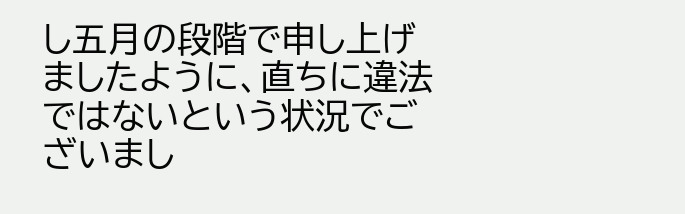し五月の段階で申し上げましたように、直ちに違法ではないという状況でございまし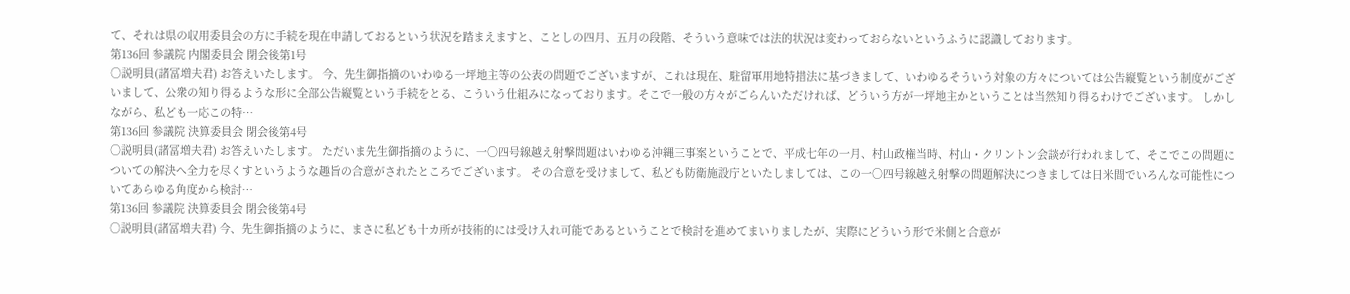て、それは県の収用委員会の方に手続を現在申請しておるという状況を踏まえますと、ことしの四月、五月の段階、そういう意味では法的状況は変わっておらないというふうに認識しております。
第136回 参議院 内閣委員会 閉会後第1号
○説明員(諸冨増夫君) お答えいたします。 今、先生御指摘のいわゆる一坪地主等の公表の問題でございますが、これは現在、駐留軍用地特措法に基づきまして、いわゆるそういう対象の方々については公告縦覧という制度がございまして、公衆の知り得るような形に全部公告縦覧という手続をとる、こういう仕組みになっております。そこで一般の方々がごらんいただければ、どういう方が一坪地主かということは当然知り得るわけでございます。 しかしながら、私ども一応この特…
第136回 参議院 決算委員会 閉会後第4号
○説明員(諸冨増夫君) お答えいたします。 ただいま先生御指摘のように、一〇四号線越え射撃問題はいわゆる沖縄三事案ということで、平成七年の一月、村山政権当時、村山・クリントン会談が行われまして、そこでこの問題についての解決へ全力を尽くすというような趣旨の合意がされたところでございます。 その合意を受けまして、私ども防衛施設庁といたしましては、この一〇四号線越え射撃の問題解決につきましては日米間でいろんな可能性についてあらゆる角度から検討…
第136回 参議院 決算委員会 閉会後第4号
○説明員(諸冨増夫君) 今、先生御指摘のように、まさに私ども十カ所が技術的には受け入れ可能であるということで検討を進めてまいりましたが、実際にどういう形で米側と合意が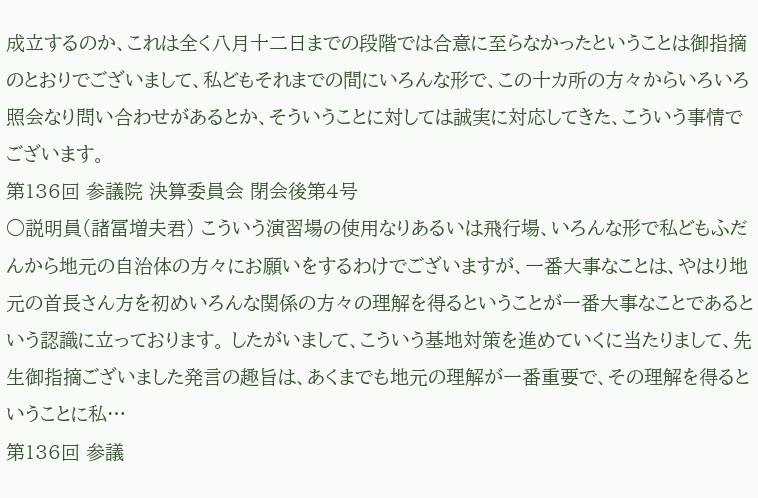成立するのか、これは全く八月十二日までの段階では合意に至らなかったということは御指摘のとおりでございまして、私どもそれまでの間にいろんな形で、この十カ所の方々からいろいろ照会なり問い合わせがあるとか、そういうことに対しては誠実に対応してきた、こういう事情でございます。
第136回 参議院 決算委員会 閉会後第4号
○説明員(諸冨増夫君) こういう演習場の使用なりあるいは飛行場、いろんな形で私どもふだんから地元の自治体の方々にお願いをするわけでございますが、一番大事なことは、やはり地元の首長さん方を初めいろんな関係の方々の理解を得るということが一番大事なことであるという認識に立っております。 したがいまして、こういう基地対策を進めていくに当たりまして、先生御指摘ございました発言の趣旨は、あくまでも地元の理解が一番重要で、その理解を得るということに私…
第136回 参議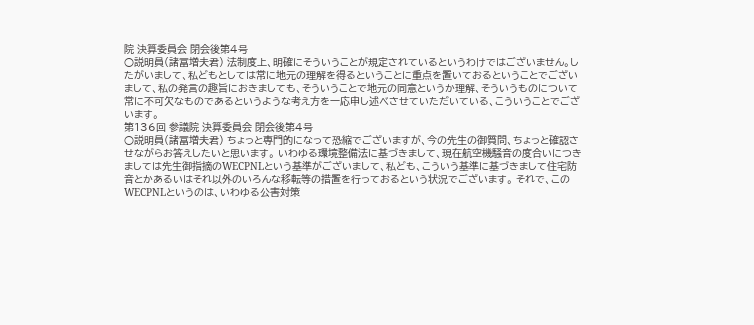院 決算委員会 閉会後第4号
○説明員(諸冨増夫君) 法制度上、明確にそういうことが規定されているというわけではございません。したがいまして、私どもとしては常に地元の理解を得るということに重点を置いておるということでございまして、私の発言の趣旨におきましても、そういうことで地元の同意というか理解、そういうものについて常に不可欠なものであるというような考え方を一応申し述べさせていただいている、こういうことでございます。
第136回 参議院 決算委員会 閉会後第4号
○説明員(諸冨増夫君) ちょっと専門的になって恐縮でございますが、今の先生の御質問、ちょっと確認させながらお答えしたいと思います。 いわゆる環境整備法に基づきまして、現在航空機騒音の度合いにつきましては先生御指摘のWECPNLという基準がございまして、私ども、こういう基準に基づきまして住宅防音とかあるいはそれ以外のいろんな移転等の措置を行っておるという状況でございます。 それで、このWECPNLというのは、いわゆる公害対策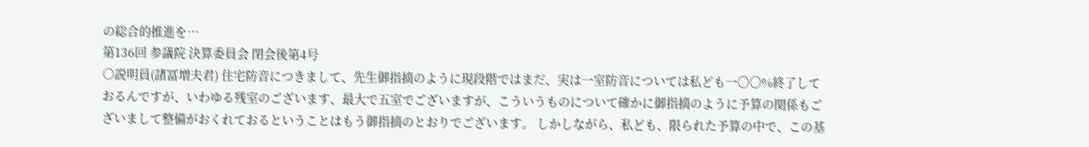の総合的推進を…
第136回 参議院 決算委員会 閉会後第4号
○説明員(諸冨増夫君) 住宅防音につきまして、先生御指摘のように現段階ではまだ、実は一室防音については私ども一〇〇%終了しておるんですが、いわゆる残室のございます、最大で五室でございますが、こういうものについて確かに御指摘のように予算の関係もございまして整備がおくれておるということはもう御指摘のとおりでございます。 しかしながら、私ども、限られた予算の中で、この基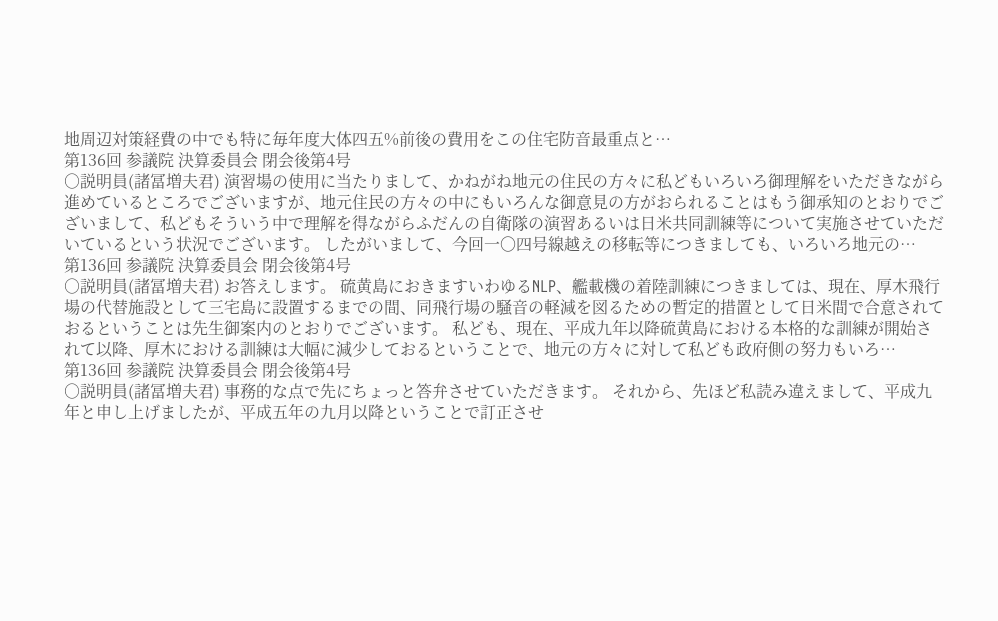地周辺対策経費の中でも特に毎年度大体四五%前後の費用をこの住宅防音最重点と…
第136回 参議院 決算委員会 閉会後第4号
○説明員(諸冨増夫君) 演習場の使用に当たりまして、かねがね地元の住民の方々に私どもいろいろ御理解をいただきながら進めているところでございますが、地元住民の方々の中にもいろんな御意見の方がおられることはもう御承知のとおりでございまして、私どもそういう中で理解を得ながらふだんの自衛隊の演習あるいは日米共同訓練等について実施させていただいているという状況でございます。 したがいまして、今回一〇四号線越えの移転等につきましても、いろいろ地元の…
第136回 参議院 決算委員会 閉会後第4号
○説明員(諸冨増夫君) お答えします。 硫黄島におきますいわゆるNLP、艦載機の着陸訓練につきましては、現在、厚木飛行場の代替施設として三宅島に設置するまでの間、同飛行場の騒音の軽減を図るための暫定的措置として日米間で合意されておるということは先生御案内のとおりでございます。 私ども、現在、平成九年以降硫黄島における本格的な訓練が開始されて以降、厚木における訓練は大幅に減少しておるということで、地元の方々に対して私ども政府側の努力もいろ…
第136回 参議院 決算委員会 閉会後第4号
○説明員(諸冨増夫君) 事務的な点で先にちょっと答弁させていただきます。 それから、先ほど私読み違えまして、平成九年と申し上げましたが、平成五年の九月以降ということで訂正させ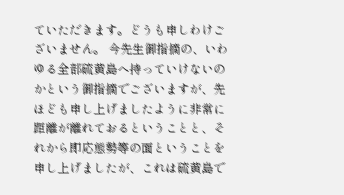ていただきます。どうも申しわけございません。 今先生御指摘の、いわゆる全部硫黄島へ持っていけないのかという御指摘でございますが、先ほども申し上げましたように非常に距離が離れておるということと、それから即応態勢等の面ということを申し上げましたが、これは硫黄島で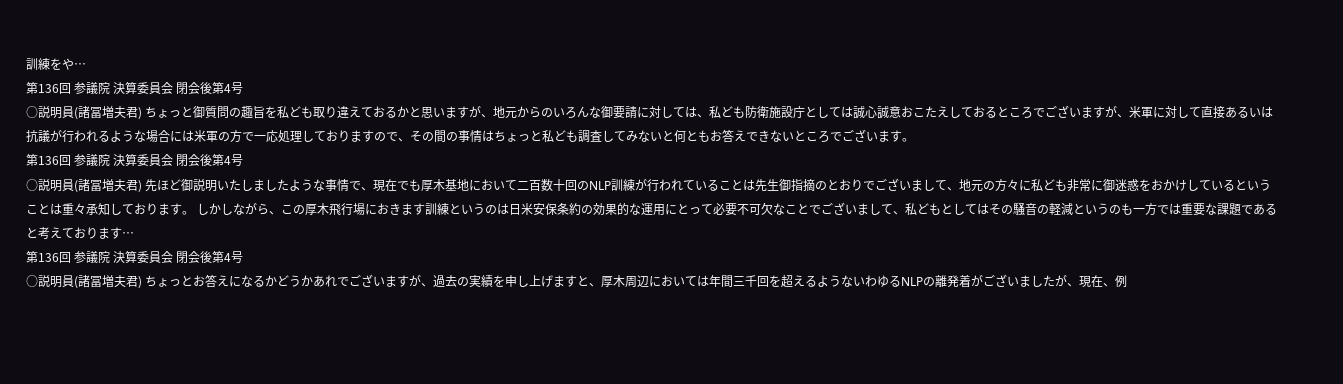訓練をや…
第136回 参議院 決算委員会 閉会後第4号
○説明員(諸冨増夫君) ちょっと御質問の趣旨を私ども取り違えておるかと思いますが、地元からのいろんな御要請に対しては、私ども防衛施設庁としては誠心誠意おこたえしておるところでございますが、米軍に対して直接あるいは抗議が行われるような場合には米軍の方で一応処理しておりますので、その間の事情はちょっと私ども調査してみないと何ともお答えできないところでございます。
第136回 参議院 決算委員会 閉会後第4号
○説明員(諸冨増夫君) 先ほど御説明いたしましたような事情で、現在でも厚木基地において二百数十回のNLP訓練が行われていることは先生御指摘のとおりでございまして、地元の方々に私ども非常に御迷惑をおかけしているということは重々承知しております。 しかしながら、この厚木飛行場におきます訓練というのは日米安保条約の効果的な運用にとって必要不可欠なことでございまして、私どもとしてはその騒音の軽減というのも一方では重要な課題であると考えております…
第136回 参議院 決算委員会 閉会後第4号
○説明員(諸冨増夫君) ちょっとお答えになるかどうかあれでございますが、過去の実績を申し上げますと、厚木周辺においては年間三千回を超えるようないわゆるNLPの離発着がございましたが、現在、例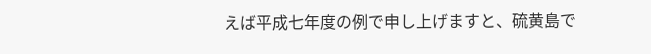えば平成七年度の例で申し上げますと、硫黄島で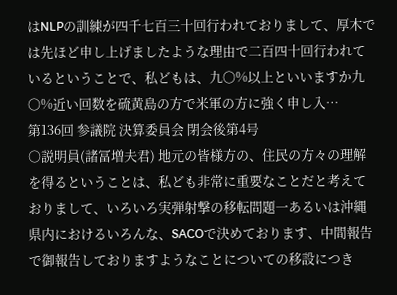はNLPの訓練が四千七百三十回行われておりまして、厚木では先ほど申し上げましたような理由で二百四十回行われているということで、私どもは、九〇%以上といいますか九〇%近い回数を硫黄島の方で米軍の方に強く申し入…
第136回 参議院 決算委員会 閉会後第4号
○説明員(諸冨増夫君) 地元の皆様方の、住民の方々の理解を得るということは、私ども非常に重要なことだと考えておりまして、いろいろ実弾射撃の移転問題一あるいは沖縄県内におけるいろんな、SACOで決めております、中間報告で御報告しておりますようなことについての移設につき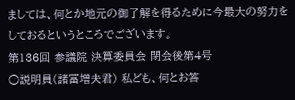ましては、何とか地元の御了解を得るために今最大の努力をしておるというところでございます。
第136回 参議院 決算委員会 閉会後第4号
○説明員(諸冨増夫君) 私ども、何とお答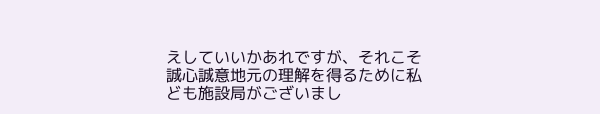えしていいかあれですが、それこそ誠心誠意地元の理解を得るために私ども施設局がございまし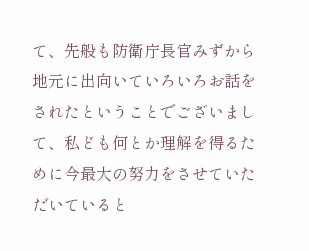て、先般も防衛庁長官みずから地元に出向いていろいろお話をされたということでございまして、私ども何とか理解を得るために今最大の努力をさせていただいていると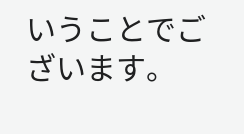いうことでございます。